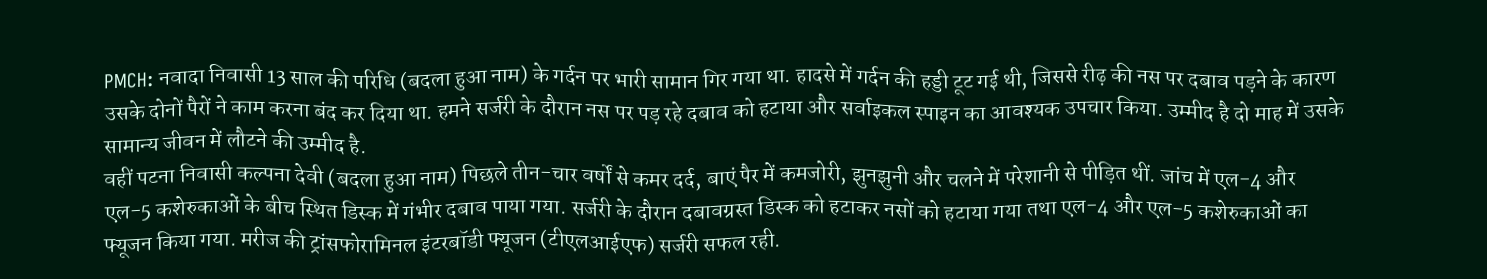PMCH: नवादा निवासी 13 साल की परिधि (बदला हुआ नाम) के गर्दन पर भारी सामान गिर गया था. हादसे में गर्दन की हड्डी टूट गई थी, जिससे रीढ़ की नस पर दबाव पड़ने के कारण उसके दोनों पैरों ने काम करना बंद कर दिया था. हमने सर्जरी के दौरान नस पर पड़ रहे दबाव को हटाया और सर्वाइकल स्पाइन का आवश्यक उपचार किया. उम्मीद है दो माह में उसके सामान्य जीवन में लौटने की उम्मीद है.
वहीं पटना निवासी कल्पना देवी (बदला हुआ नाम) पिछले तीन-चार वर्षों से कमर दर्द, बाएं पैर में कमजोरी, झुनझुनी और चलने में परेशानी से पीड़ित थीं. जांच में एल-4 और एल-5 कशेरुकाओं के बीच स्थित डिस्क में गंभीर दबाव पाया गया. सर्जरी के दौरान दबावग्रस्त डिस्क को हटाकर नसों को हटाया गया तथा एल-4 और एल-5 कशेरुकाओं का फ्यूजन किया गया. मरीज की ट्रांसफोरामिनल इंटरबॉडी फ्यूजन (टीएलआईएफ) सर्जरी सफल रही.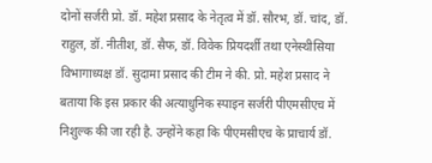दोनों सर्जरी प्रो. डॉ. महेश प्रसाद के नेतृत्व में डॉ. सौरभ, डॉ. चांद, डॉ. राहुल, डॉ. नीतीश, डॉ. सैफ, डॉ. विवेक प्रियदर्शी तथा एनेस्थीसिया विभागाध्यक्ष डॉ. सुदामा प्रसाद की टीम ने की. प्रो. महेश प्रसाद ने बताया कि इस प्रकार की अत्याधुनिक स्पाइन सर्जरी पीएमसीएच में निशुल्क की जा रही है. उन्होंने कहा कि पीएमसीएच के प्राचार्य डॉ.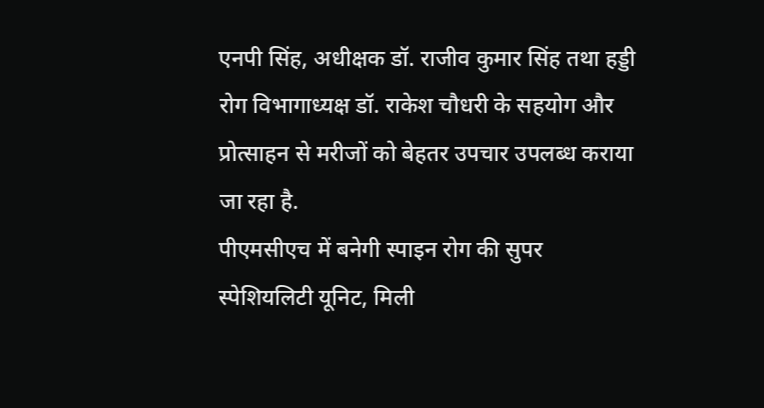एनपी सिंह, अधीक्षक डॉ. राजीव कुमार सिंह तथा हड्डी रोग विभागाध्यक्ष डॉ. राकेश चौधरी के सहयोग और प्रोत्साहन से मरीजों को बेहतर उपचार उपलब्ध कराया जा रहा है.
पीएमसीएच में बनेगी स्पाइन रोग की सुपर स्पेशियलिटी यूनिट, मिली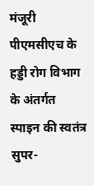मंजूरी
पीएमसीएच के हड्डी रोग विभाग के अंतर्गत स्पाइन की स्वतंत्र सुपर-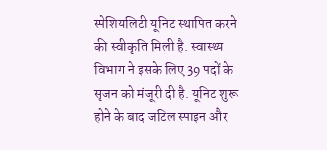स्पेशियलिटी यूनिट स्थापित करने की स्वीकृति मिली है. स्वास्थ्य विभाग ने इसके लिए 39 पदों के सृजन को मंजूरी दी है. यूनिट शुरू होने के बाद जटिल स्पाइन और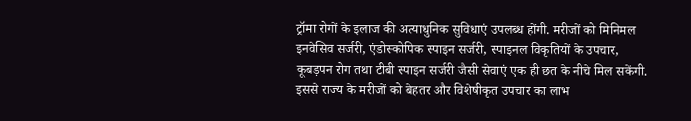ट्रॉमा रोगों के इलाज की अत्याधुनिक सुविधाएं उपलब्ध होंगी. मरीजों को मिनिमल इनवेसिव सर्जरी, एंडोस्कोपिक स्पाइन सर्जरी, स्पाइनल विकृतियों के उपचार, कूबड़पन रोग तथा टीबी स्पाइन सर्जरी जैसी सेवाएं एक ही छत के नीचे मिल सकेंगी. इससे राज्य के मरीजों को बेहतर और विशेषीकृत उपचार का लाभ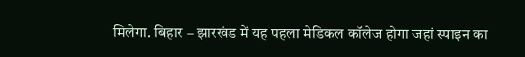मिलेगा. बिहार – झारखंड में यह पहला मेडिकल कॉलेज होगा जहां स्पाइन का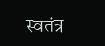स्वतंत्र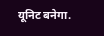यूनिट बनेगा.